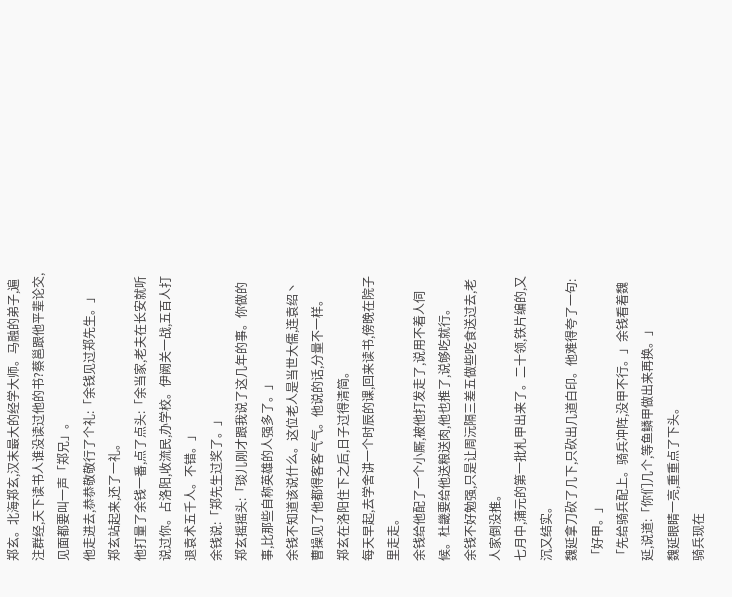郑玄。北海郑玄,汉末最大的经学大师。马融的弟子,遍注群经,天下读书人谁没读过他的书?蔡邕跟他平辈论交,见面都要叫一声「郑兄」。
他走进去,恭恭敬敬行了个礼:「余钱见过郑先生。」
郑玄站起来,还了一礼。
他打量了余钱一番,点了点头:「余当家,老夫在长安就听说过你。占洛阳,收流民,办学校。伊阙关一战,五百人打退袁术五千人。不错。」
余钱说:「郑先生过奖了。」
郑玄摇摇头:「琰儿刚才跟我说了这几年的事。你做的事,比那些自称英雄的人强多了。」
余钱不知道该说什么。这位老人是当世大儒,连袁绍丶曹操见了他都得客客气气。他说的话,分量不一样。
郑玄在洛阳住下之后,日子过得清简。
每天早起,去学舍讲一个时辰的课,回来读书,傍晚在院子里走走。
余钱给他配了一个小厮,被他打发走了,说用不着人伺候。杜畿要给他送粮送肉,他也推了,说够吃就行。
余钱不好勉强,只是让周沅隔三差五做些吃食送过去,老人家倒没推。
七月中,蒲元的第一批札甲出来了。二十领,铁片编的,又沉又结实。
魏延拿刀砍了几下,只砍出几道白印。他难得夸了一句:「好甲。」
「先给骑兵配上。骑兵冲阵,没甲不行。」余钱看着魏延,说道:「你们几个,等鱼鳞甲做出来再换。」
魏延眼睛一亮,重重点了下头。
骑兵现在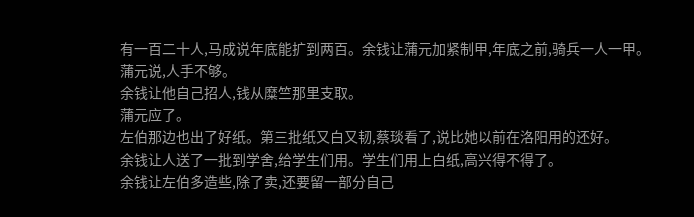有一百二十人,马成说年底能扩到两百。余钱让蒲元加紧制甲,年底之前,骑兵一人一甲。
蒲元说,人手不够。
余钱让他自己招人,钱从糜竺那里支取。
蒲元应了。
左伯那边也出了好纸。第三批纸又白又韧,蔡琰看了,说比她以前在洛阳用的还好。
余钱让人送了一批到学舍,给学生们用。学生们用上白纸,高兴得不得了。
余钱让左伯多造些,除了卖,还要留一部分自己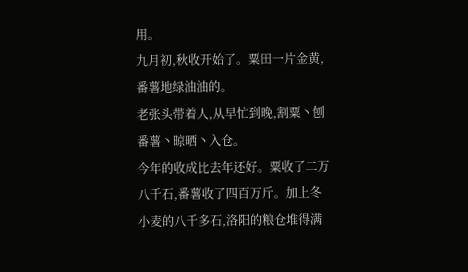用。
九月初,秋收开始了。粟田一片金黄,番薯地绿油油的。
老张头带着人,从早忙到晚,割粟丶刨番薯丶晾晒丶入仓。
今年的收成比去年还好。粟收了二万八千石,番薯收了四百万斤。加上冬小麦的八千多石,洛阳的粮仓堆得满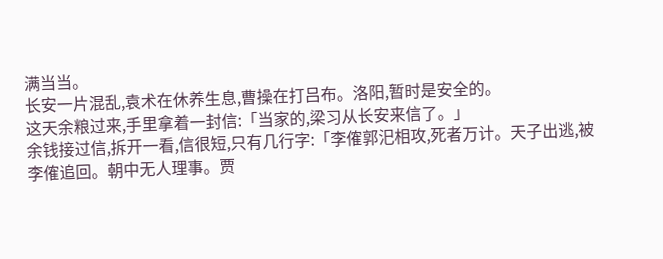满当当。
长安一片混乱,袁术在休养生息,曹操在打吕布。洛阳,暂时是安全的。
这天余粮过来,手里拿着一封信:「当家的,梁习从长安来信了。」
余钱接过信,拆开一看,信很短,只有几行字:「李傕郭汜相攻,死者万计。天子出逃,被李傕追回。朝中无人理事。贾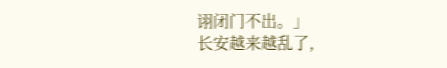诩闭门不出。」
长安越来越乱了,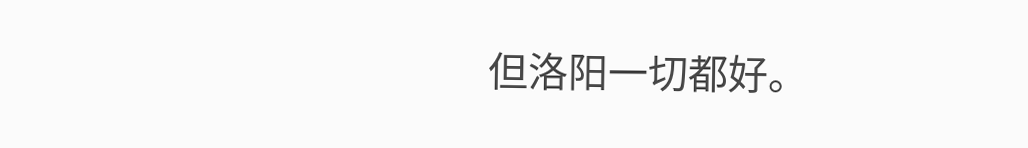但洛阳一切都好。